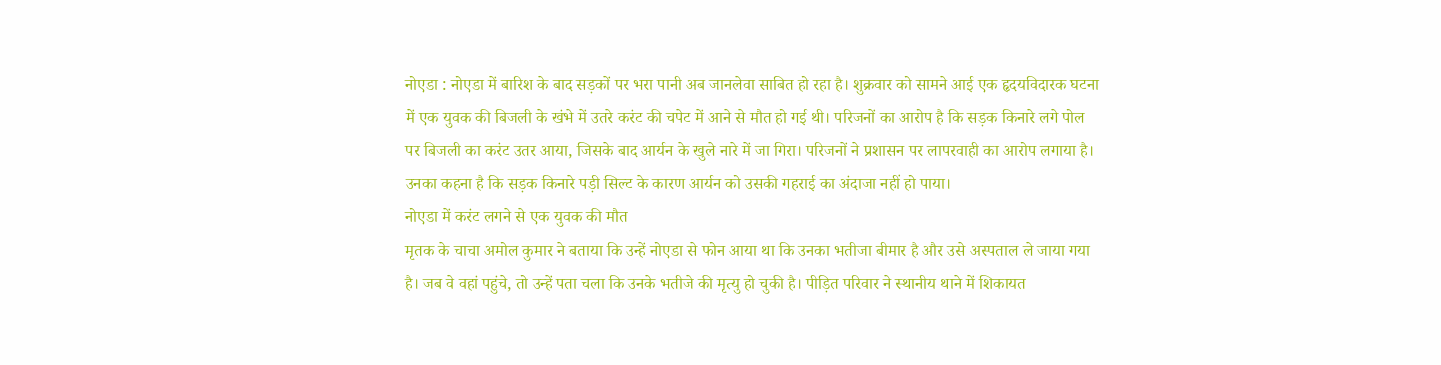नोएडा : नोएडा में बारिश के बाद सड़कों पर भरा पानी अब जानलेवा साबित हो रहा है। शुक्रवार को सामने आई एक हृदयविदारक घटना में एक युवक की बिजली के खंभे में उतरे करंट की चपेट में आने से मौत हो गई थी। परिजनों का आरोप है कि सड़क किनारे लगे पोल पर बिजली का करंट उतर आया, जिसके बाद आर्यन के खुले नारे में जा गिरा। परिजनों ने प्रशासन पर लापरवाही का आरोप लगाया है। उनका कहना है कि सड़क किनारे पड़ी सिल्ट के कारण आर्यन को उसकी गहराई का अंदाजा नहीं हो पाया।
नोएडा में करंट लगने से एक युवक की मौत
मृतक के चाचा अमोल कुमार ने बताया कि उन्हें नोएडा से फोन आया था कि उनका भतीजा बीमार है और उसे अस्पताल ले जाया गया है। जब वे वहां पहुंचे, तो उन्हें पता चला कि उनके भतीजे की मृत्यु हो चुकी है। पीड़ित परिवार ने स्थानीय थाने में शिकायत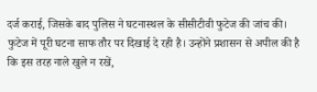दर्ज कराई, जिसके बाद पुलिस ने घटनास्थल के सीसीटीवी फुटेज की जांच की। फुटेज में पूरी घटना साफ तौर पर दिखाई दे रही है। उन्होंने प्रशासन से अपील की है कि इस तरह नाले खुले न रखें,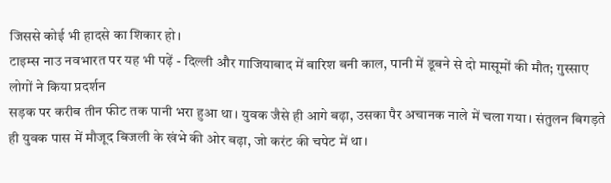जिससे कोई भी हादसे का शिकार हो।
टाइम्स नाउ नवभारत पर यह भी पढ़ें - दिल्ली और गाजियाबाद में बारिश बनी काल, पानी में डूबने से दो मासूमों की मौत; गुस्साए लोगों ने किया प्रदर्शन
सड़क पर करीब तीन फीट तक पानी भरा हुआ था। युवक जैसे ही आगे बढ़ा, उसका पैर अचानक नाले में चला गया। संतुलन बिगड़ते ही युवक पास में मौजूद बिजली के खंभे की ओर बढ़ा, जो करंट की चपेट में था।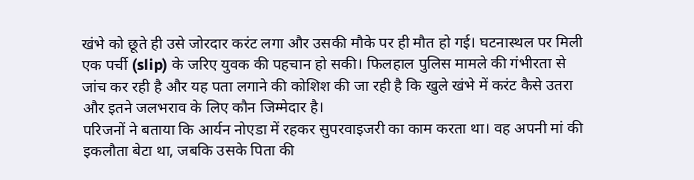खंभे को छूते ही उसे जोरदार करंट लगा और उसकी मौके पर ही मौत हो गई। घटनास्थल पर मिली एक पर्ची (slip) के जरिए युवक की पहचान हो सकी। फिलहाल पुलिस मामले की गंभीरता से जांच कर रही है और यह पता लगाने की कोशिश की जा रही है कि खुले खंभे में करंट कैसे उतरा और इतने जलभराव के लिए कौन जिम्मेदार है।
परिजनों ने बताया कि आर्यन नोएडा में रहकर सुपरवाइजरी का काम करता था। वह अपनी मां की इकलौता बेटा था, जबकि उसके पिता की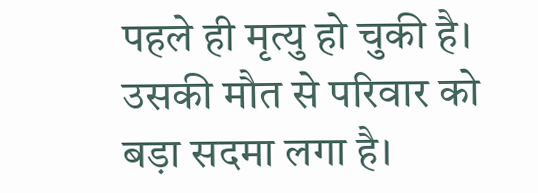पहले ही मृत्यु हो चुकी है। उसकी मौत से परिवार को बड़ा सदमा लगा है।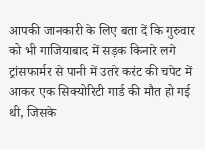आपकी जानकारी के लिए बता दें कि गुरुवार को भी गाजियाबाद में सड़क किनारे लगे ट्रांसफार्मर से पानी में उतरे करंट की चपेट में आकर एक सिक्योरिटी गार्ड की मौत हो गई थी, जिसके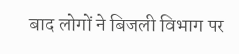बाद लोगों ने बिजली विभाग पर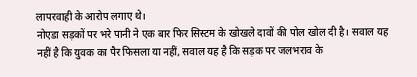लापरवाही के आरोप लगाए थे।
नोएडा सड़कों पर भरे पानी ने एक बार फिर सिस्टम के खोखले दावों की पोल खोल दी है। सवाल यह नहीं है कि युवक का पैर फिसला या नहीं, सवाल यह है कि सड़क पर जलभराव के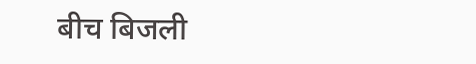बीच बिजली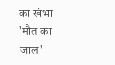का खंभा 'मौत का जाल'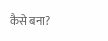कैसे बना?